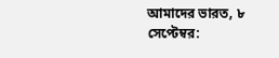আমাদের ভারত, ৮ সেপ্টেম্বর: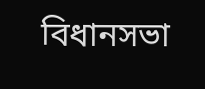বিধানসভা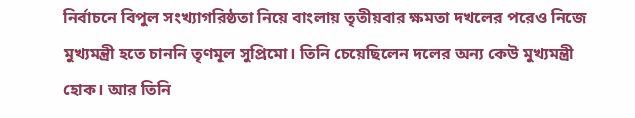নির্বাচনে বিপুল সংখ্যাগরিষ্ঠতা নিয়ে বাংলায় তৃতীয়বার ক্ষমতা দখলের পরেও নিজে মুখ্যমন্ত্রী হতে চাননি তৃণমূল সুপ্রিমো। তিনি চেয়েছিলেন দলের অন্য কেউ মুখ্যমন্ত্রী হোক। আর তিনি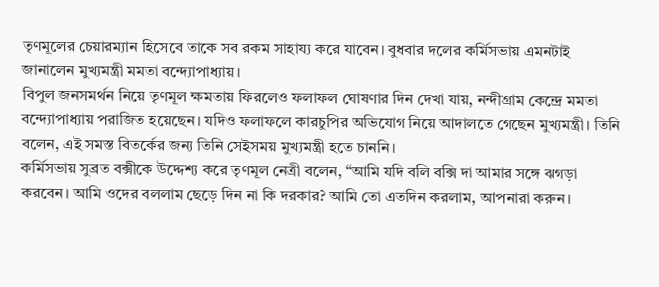তৃণমূলের চেয়ারম্যান হিসেবে তাকে সব রকম সাহায্য করে যাবেন। বুধবার দলের কর্মিসভায় এমনটাই জানালেন মুখ্যমন্ত্রী মমতা বন্দ্যোপাধ্যায়।
বিপুল জনসমর্থন নিয়ে তৃণমূল ক্ষমতায় ফিরলেও ফলাফল ঘোষণার দিন দেখা যায়, নন্দীগ্রাম কেন্দ্রে মমতা বন্দ্যোপাধ্যায় পরাজিত হয়েছেন। যদিও ফলাফলে কারচুপির অভিযোগ নিয়ে আদালতে গেছেন মুখ্যমন্ত্রী। তিনি বলেন, এই সমস্ত বিতর্কের জন্য তিনি সেইসময় মুখ্যমন্ত্রী হতে চাননি।
কর্মিসভায় সুব্রত বক্সীকে উদ্দেশ্য করে তৃণমূল নেত্রী বলেন, “আমি যদি বলি বক্সি দা আমার সঙ্গে ঝগড়া করবেন। আমি ওদের বললাম ছেড়ে দিন না কি দরকার? আমি তো এতদিন করলাম, আপনারা করুন।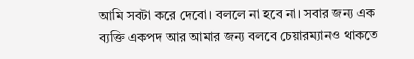আমি সবটা করে দেবো। বললে না হবে না। সবার জন্য এক ব্যক্তি একপদ আর আমার জন্য বলবে চেয়ারম্যানও থাকতে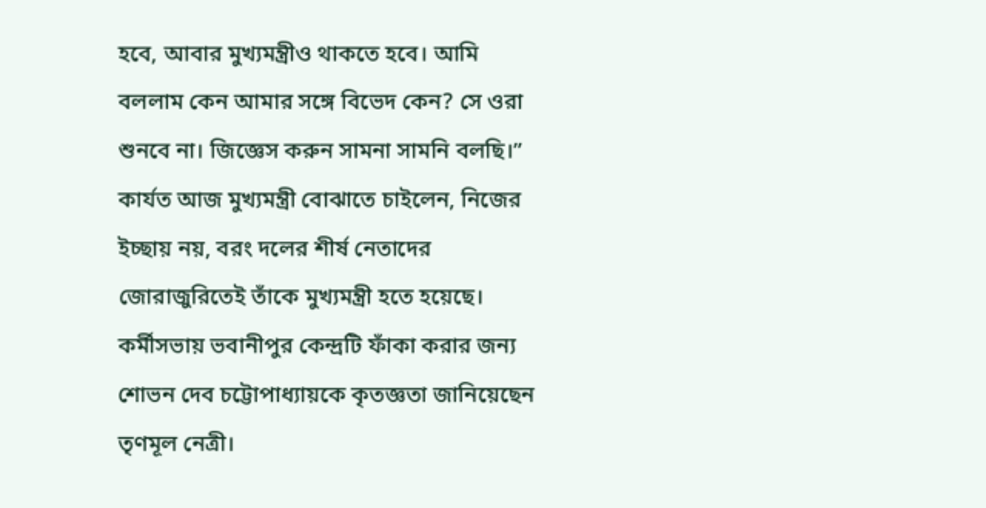হবে, আবার মুখ্যমন্ত্রীও থাকতে হবে। আমি বললাম কেন আমার সঙ্গে বিভেদ কেন? সে ওরা শুনবে না। জিজ্ঞেস করুন সামনা সামনি বলছি।”
কার্যত আজ মুখ্যমন্ত্রী বোঝাতে চাইলেন, নিজের ইচ্ছায় নয়, বরং দলের শীর্ষ নেতাদের জোরাজুরিতেই তাঁকে মুখ্যমন্ত্রী হতে হয়েছে।
কর্মীসভায় ভবানীপুর কেন্দ্রটি ফাঁকা করার জন্য শোভন দেব চট্টোপাধ্যায়কে কৃতজ্ঞতা জানিয়েছেন তৃণমূল নেত্রী।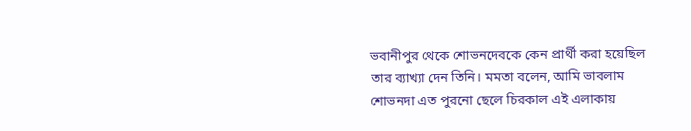ভবানীপুর থেকে শোভনদেবকে কেন প্রার্থী করা হয়েছিল তার ব্যাখ্যা দেন তিনি। মমতা বলেন, আমি ভাবলাম শোভনদা এত পুরনো ছেলে চিরকাল এই এলাকায়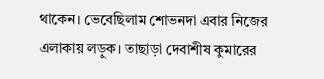থাকেন। ভেবেছিলাম শোভনদা এবার নিজের এলাকায় লড়ুক। তাছাড়া দেবাশীষ কুমারের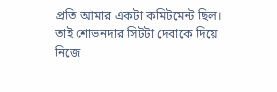প্রতি আমার একটা কমিটমেন্ট ছিল। তাই শোভনদার সিটটা দেবাকে দিয়ে নিজে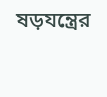ষড়যন্ত্রের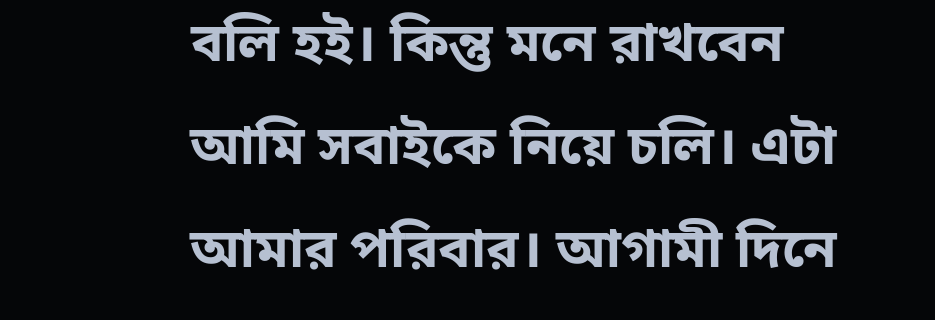বলি হই। কিন্তু মনে রাখবেন আমি সবাইকে নিয়ে চলি। এটা আমার পরিবার। আগামী দিনে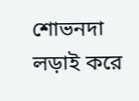শোভনদা লড়াই করে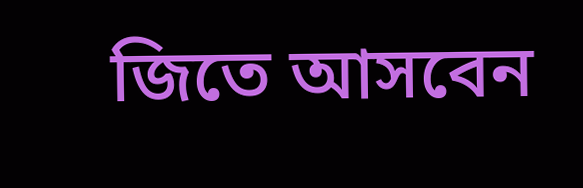জিতে আসবেন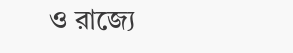ও রাজ্যে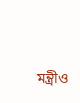মন্ত্রীও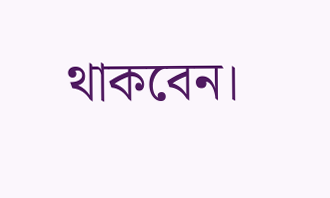থাকবেন।